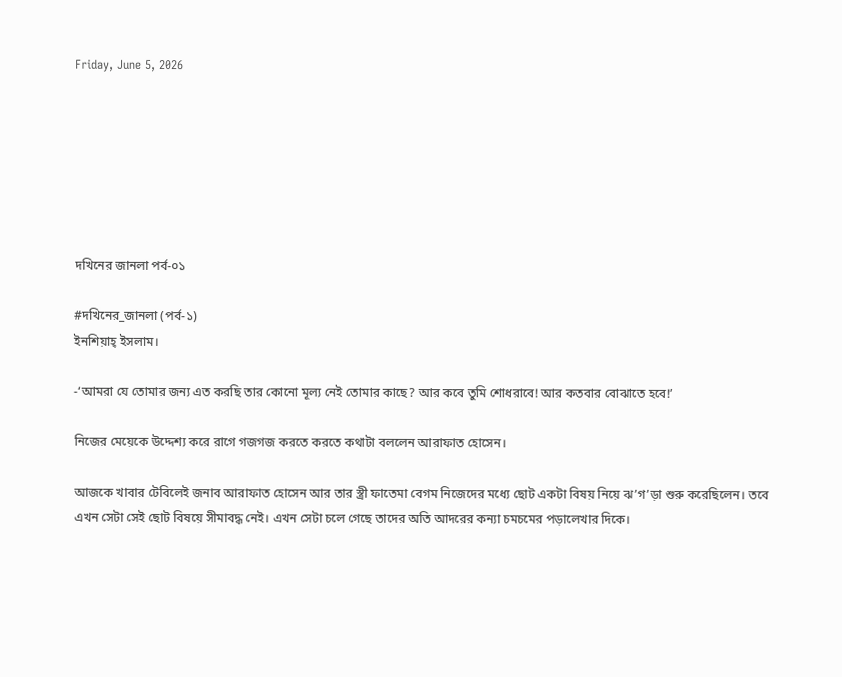Friday, June 5, 2026







দখিনের জানলা পর্ব-০১

#দখিনের_জানলা (পর্ব-১)
ইনশিয়াহ্ ইসলাম।

-‘আমরা যে তোমার জন্য এত করছি তার কোনো মূল্য নেই তোমার কাছে? আর কবে তুমি শোধরাবে! আর কতবার বোঝাতে হবে!’

নিজের মেয়েকে উদ্দেশ্য করে রাগে গজগজ করতে করতে কথাটা বললেন আরাফাত হোসেন।

আজকে খাবার টেবিলেই জনাব আরাফাত হোসেন আর তার স্ত্রী ফাতেমা বেগম নিজেদের মধ্যে ছোট একটা বিষয় নিয়ে ঝ’গ’ড়া শুরু করেছিলেন। তবে এখন সেটা সেই ছোট বিষয়ে সীমাবদ্ধ নেই। এখন সেটা চলে গেছে তাদের অতি আদরের কন্যা চমচমের পড়ালেখার দিকে।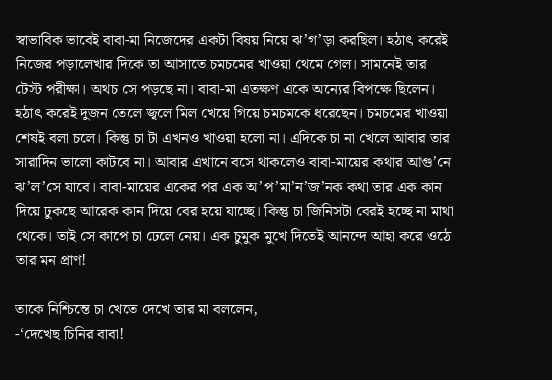স্বাভাবিক ভাবেই বাবা-মা নিজেদের একটা বিষয় নিয়ে ঝ’গ’ড়া করছিল। হঠাৎ করেই নিজের পড়ালেখার দিকে তা আসাতে চমচমের খাওয়া থেমে গেল। সামনেই তার টেস্ট পরীক্ষা। অথচ সে পড়ছে না। বাবা-মা এতক্ষণ একে অন্যের বিপক্ষে ছিলেন। হঠাৎ করেই দুজন তেলে জ্বলে মিল খেয়ে গিয়ে চমচমকে ধরেছেন। চমচমের খাওয়া শেষই বলা চলে। কিন্তু চা টা এখনও খাওয়া হলো না। এদিকে চা না খেলে আবার তার সারাদিন ভালো কাটবে না। আবার এখানে বসে থাকলেও বাবা-মায়ের কথার আগু’নে ঝ’ল’সে যাবে। বাবা-মায়ের একের পর এক অ’প’মা’ন’জ’নক কথা তার এক কান দিয়ে ঢুকছে আরেক কান দিয়ে বের হয়ে যাচ্ছে। কিন্তু চা জিনিসটা বেরই হচ্ছে না মাথা থেকে। তাই সে কাপে চা ঢেলে নেয়। এক চুমুক মুখে দিতেই আনন্দে আহা করে ওঠে তার মন প্রাণ!

তাকে নিশ্চিন্তে চা খেতে দেখে তার মা বললেন,
-‘দেখেছ চিনির বাবা!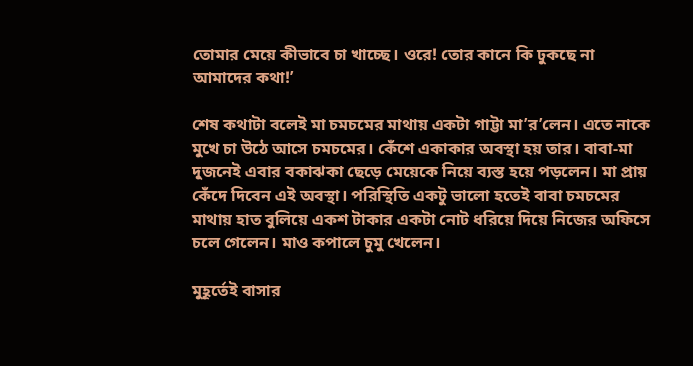তোমার মেয়ে কীভাবে চা খাচ্ছে। ওরে! তোর কানে কি ঢুকছে না আমাদের কথা!’

শেষ কথাটা বলেই মা চমচমের মাথায় একটা গাট্টা মা’র’লেন। এতে নাকে মুখে চা উঠে আসে চমচমের। কেঁশে একাকার অবস্থা হয় তার। বাবা-মা দুজনেই এবার বকাঝকা ছেড়ে মেয়েকে নিয়ে ব্যস্ত হয়ে পড়লেন। মা প্রায় কেঁদে দিবেন এই অবস্থা। পরিস্থিতি একটু ভালো হতেই বাবা চমচমের মাথায় হাত বুলিয়ে একশ টাকার একটা নোট ধরিয়ে দিয়ে নিজের অফিসে চলে গেলেন। মাও কপালে চুমু খেলেন।

মুহূর্তেই বাসার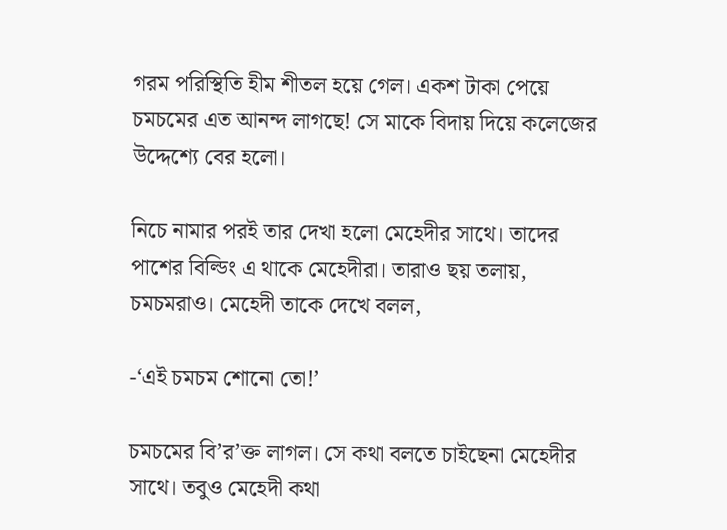গরম পরিস্থিতি হীম শীতল হয়ে গেল। একশ টাকা পেয়ে চমচমের এত আনন্দ লাগছে! সে মাকে বিদায় দিয়ে কলেজের উদ্দেশ্যে বের হলো।

নিচে নামার পরই তার দেখা হলো মেহেদীর সাথে। তাদের পাশের বিল্ডিং এ থাকে মেহেদীরা। তারাও ছয় তলায়, চমচমরাও। মেহেদী তাকে দেখে বলল,

-‘এই চমচম শোনো তো!’

চমচমের বি’র’ক্ত লাগল। সে কথা বলতে চাইছেনা মেহেদীর সাথে। তবুও মেহেদী কথা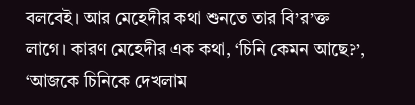বলবেই। আর মেহেদীর কথা শুনতে তার বি’র’ক্ত লাগে। কারণ মেহেদীর এক কথা, ‘চিনি কেমন আছে?’, ‘আজকে চিনিকে দেখলাম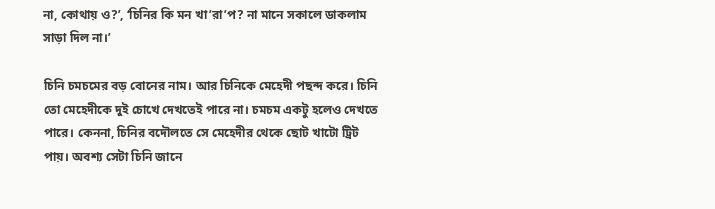না, কোথায় ও?’, ‘চিনির কি মন খা’রা’প? না মানে সকালে ডাকলাম সাড়া দিল না।’

চিনি চমচমের বড় বোনের নাম। আর চিনিকে মেহেদী পছন্দ করে। চিনি তো মেহেদীকে দুই চোখে দেখতেই পারে না। চমচম একটু হলেও দেখতে পারে। কেননা, চিনির বদৌলতে সে মেহেদীর থেকে ছোট খাটো ট্রিট পায়। অবশ্য সেটা চিনি জানে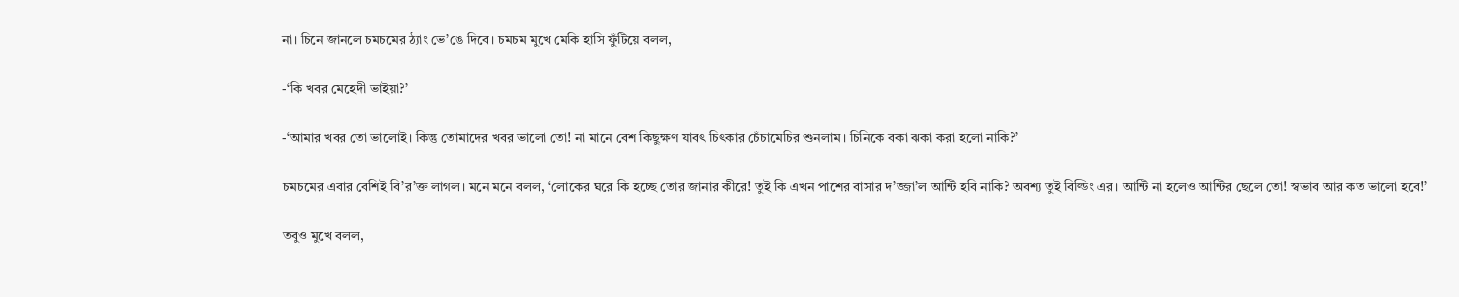না। চিনে জানলে চমচমের ঠ্যাং ভে’ঙে দিবে। চমচম মুখে মেকি হাসি ফুঁটিয়ে বলল,

-‘কি খবর মেহেদী ভাইয়া?’

-‘আমার খবর তো ভালোই। কিন্তু তোমাদের খবর ভালো তো! না মানে বেশ কিছুক্ষণ যাবৎ চিৎকার চেঁচামেচির শুনলাম। চিনিকে বকা ঝকা করা হলো নাকি?’

চমচমের এবার বেশিই বি’র’ক্ত লাগল। মনে মনে বলল, ‘লোকের ঘরে কি হচ্ছে তোর জানার কীরে! তুই কি এখন পাশের বাসার দ’জ্জা’ল আন্টি হবি নাকি? অবশ্য তুই বিল্ডিং এর। আন্টি না হলেও আন্টির ছেলে তো! স্বভাব আর কত ভালো হবে!’

তবুও মুখে বলল,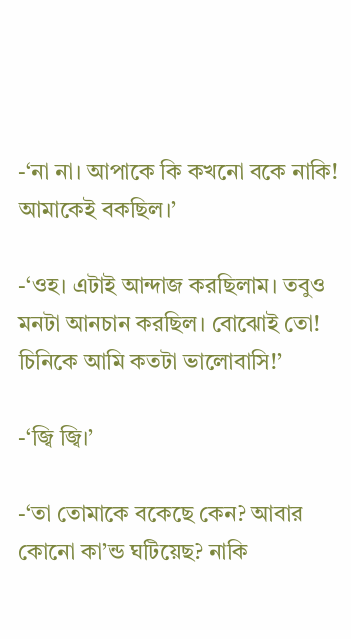-‘না না। আপাকে কি কখনো বকে নাকি! আমাকেই বকছিল।’

-‘ওহ। এটাই আন্দাজ করছিলাম। তবুও মনটা আনচান করছিল। বোঝোই তো! চিনিকে আমি কতটা ভালোবাসি!’

-‘জ্বি জ্বি।’

-‘তা তোমাকে বকেছে কেন? আবার কোনো কা’ন্ড ঘটিয়েছ? নাকি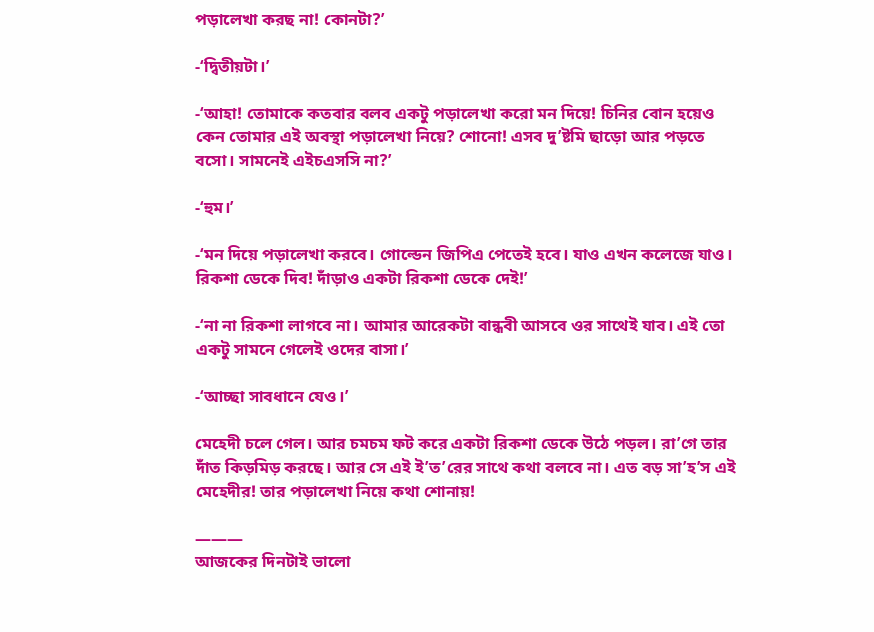পড়ালেখা করছ না! কোনটা?’

-‘দ্বিতীয়টা।’

-‘আহা! তোমাকে কতবার বলব একটু পড়ালেখা করো মন দিয়ে! চিনির বোন হয়েও কেন তোমার এই অবস্থা পড়ালেখা নিয়ে? শোনো! এসব দু’ষ্টমি ছাড়ো আর পড়তে বসো। সামনেই এইচএসসি না?’

-‘হুম।’

-‘মন দিয়ে পড়ালেখা করবে। গোল্ডেন জিপিএ পেতেই হবে। যাও এখন কলেজে যাও। রিকশা ডেকে দিব! দাঁড়াও একটা রিকশা ডেকে দেই!’

-‘না না রিকশা লাগবে না। আমার আরেকটা বান্ধবী আসবে ওর সাথেই যাব। এই তো একটু সামনে গেলেই ওদের বাসা।’

-‘আচ্ছা সাবধানে যেও।’

মেহেদী চলে গেল। আর চমচম ফট করে একটা রিকশা ডেকে উঠে পড়ল। রা’গে তার দাঁত কিড়মিড় করছে। আর সে এই ই’ত’রের সাথে কথা বলবে না। এত বড় সা’হ’স এই মেহেদীর! তার পড়ালেখা নিয়ে কথা শোনায়!

———
আজকের দিনটাই ভালো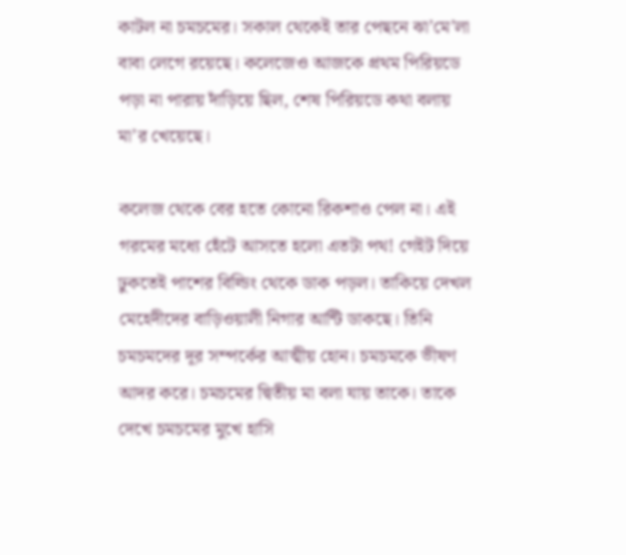কাটল না চমচমের। সকাল থেকেই তার পেছনে ঝা’মে’লা বাবা লেগে রয়েছে। কলেজেও আজকে প্রথম পিরিয়ডে পড়া না পারায় দাঁড়িয়ে ছিল, শেষ পিরিয়ডে কথা বলায় মা’র খেয়েছে।

কলেজ থেকে বের হতে কোনো রিকশাও পেল না। এই গরমের মধ্যে হেঁটে আসতে হলো এতটা পথ! গেইট দিয়ে ঢুকতেই পাশের বিল্ডিং থেকে ডাক পড়ল। তাকিয়ে দেখল মেহেদীদের বাড়িওয়ালী নিগার আন্টি ডাকছে। তিনি চমচমদের দূর সম্পর্কের আত্মীয় হোন। চমচমকে ভীষণ আদর করে। চমচমের দ্বিতীয় মা বলা যায় তাকে। তাকে দেখে চমচমের মুখে হাসি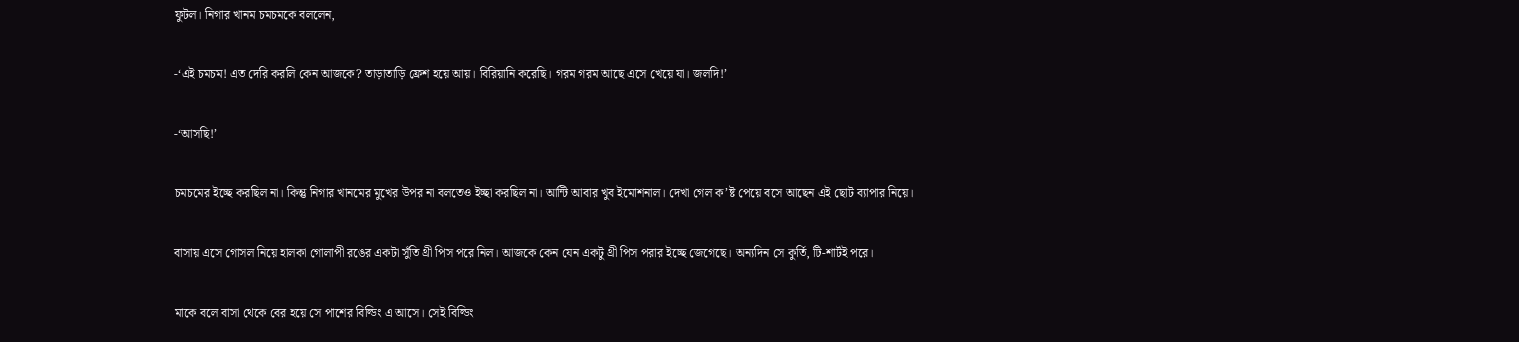ফুটল। নিগার খানম চমচমকে বললেন,

-‘এই চমচম! এত দেরি করলি কেন আজকে? তাড়াতাড়ি ফ্রেশ হয়ে আয়। বিরিয়ানি করেছি। গরম গরম আছে এসে খেয়ে যা। জলদি!’

-‘আসছি!’

চমচমের ইচ্ছে করছিল না। কিন্তু নিগার খানমের মুখের উপর না বলতেও ইচ্ছা করছিল না। আন্টি আবার খুব ইমোশনাল। দেখা গেল ক’ষ্ট পেয়ে বসে আছেন এই ছোট ব্যাপার নিয়ে।

বাসায় এসে গোসল নিয়ে হালকা গোলাপী রঙের একটা সুঁতি থ্রী পিস পরে নিল। আজকে কেন যেন একটু থ্রী পিস পরার ইচ্ছে জেগেছে। অন্যদিন সে কুর্তি, টি-শার্টই পরে।

মাকে বলে বাসা থেকে বের হয়ে সে পাশের বিল্ডিং এ আসে। সেই বিল্ডিং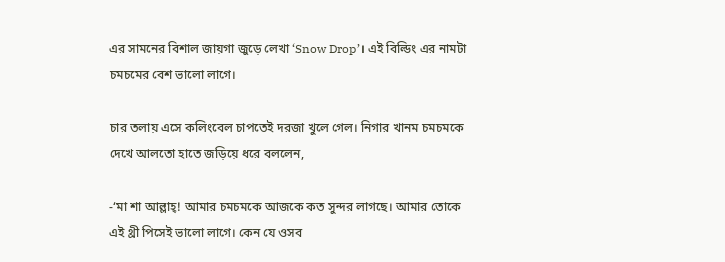এর সামনের বিশাল জায়গা জুড়ে লেখা ‘Snow Drop’। এই বিল্ডিং এর নামটা চমচমের বেশ ভালো লাগে।

চার তলায় এসে কলিংবেল চাপতেই দরজা খুলে গেল। নিগার খানম চমচমকে দেখে আলতো হাতে জড়িয়ে ধরে বললেন,

-‘মা শা আল্লাহ্! আমার চমচমকে আজকে কত সুন্দর লাগছে। আমার তোকে এই থ্রী পিসেই ভালো লাগে। কেন যে ওসব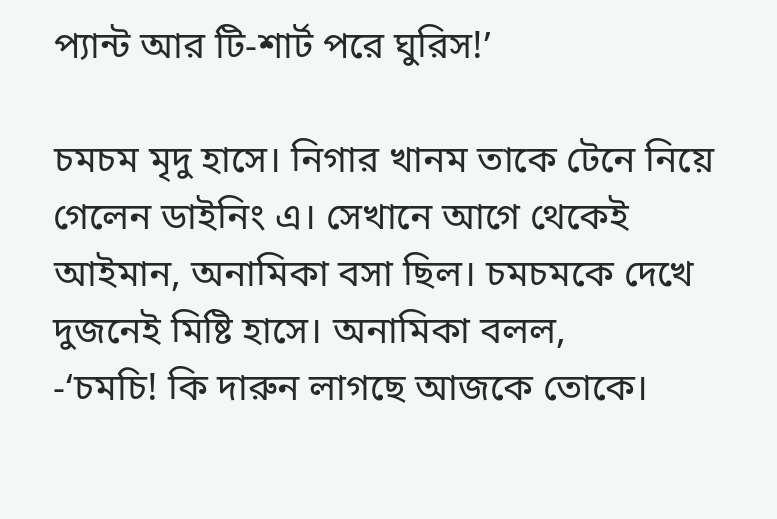প্যান্ট আর টি-শার্ট পরে ঘুরিস!’

চমচম মৃদু হাসে। নিগার খানম তাকে টেনে নিয়ে গেলেন ডাইনিং এ। সেখানে আগে থেকেই আইমান, অনামিকা বসা ছিল। চমচমকে দেখে দুজনেই মিষ্টি হাসে। অনামিকা বলল,
-‘চমচি! কি দারুন লাগছে আজকে তোকে।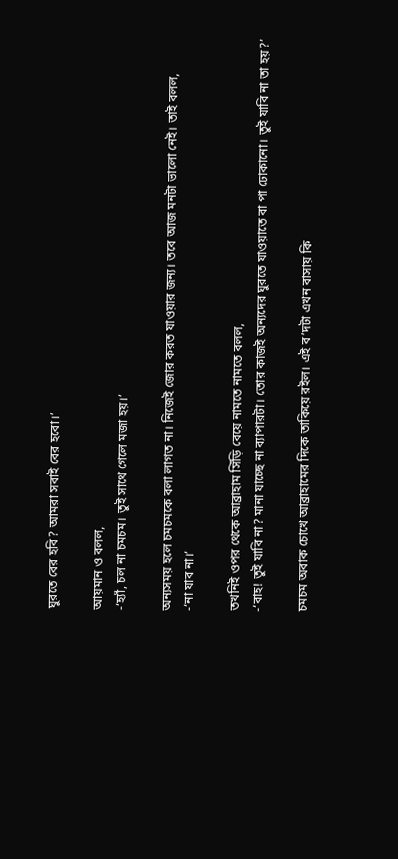ঘুরতে বের হবি? আমরা সবাই বের হবো।’

আয়মান ও বলল,
-‘হ্যাঁ, চল না চমচম। তুই সাথে গেলে মজা হয়।’

অন্যসময় হলে চমচমকে বলা লাগত না। নিজেই জোর করত যাওয়ার জন্য। তবে আজ মনটা ভালো নেই। তাই বলল,
-‘না যাব না।’

তখনিই ওপর থেকে আব্রাহাম সিঁড়ি বেয়ে নামতে নামতে বলল,
-‘বাহ! তুই যাবি না? মানা যাচ্ছে না ব্যাপারটা। তোর কাজই অন্যদের ঘুরতে যাওয়াতে বা পা ঢোকানো। তুই যাবি না তা হয়?’

চমচম অবাক চোখে আব্রাহামের দিকে তাকিয়ে রইল। এই ব’দটা এখন বাসায় কি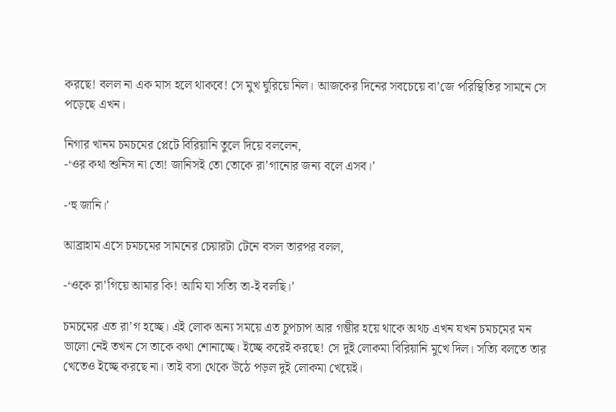করছে! বলল না এক মাস হলে থাকবে! সে মুখ ঘুরিয়ে নিল। আজকের দিনের সবচেয়ে বা’জে পরিস্থিতির সামনে সে পড়েছে এখন।

নিগার খানম চমচমের প্লেটে বিরিয়ানি তুলে দিয়ে বললেন,
-‘ওর কথা শুনিস না তো! জানিসই তো তোকে রা’গানোর জন্য বলে এসব।’

-‘হু জানি।’

আব্রাহাম এসে চমচমের সামনের চেয়ারটা টেনে বসল তারপর বলল,

-‘ওকে রা’গিয়ে আমার কি! আমি যা সত্যি তা-ই বলছি।’

চমচমের এত রা’গ হচ্ছে। এই লোক অন্য সময়ে এত চুপচাপ আর গম্ভীর হয়ে থাকে অথচ এখন যখন চমচমের মন ভালো নেই তখন সে তাকে কথা শোনাচ্ছে। ইচ্ছে করেই করছে! সে দুই লোকমা বিরিয়ানি মুখে দিল। সত্যি বলতে তার খেতেও ইচ্ছে করছে না। তাই বসা থেকে উঠে পড়ল দুই লোকমা খেয়েই।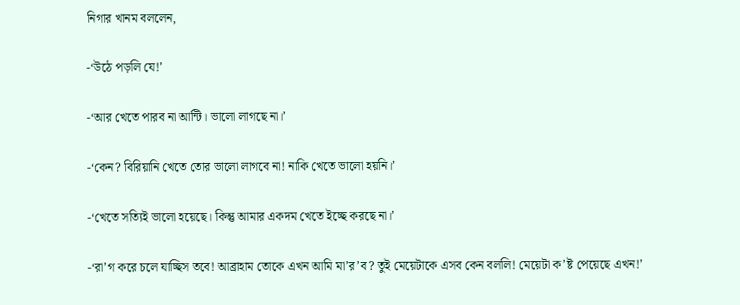নিগার খানম বললেন,

-‘উঠে পড়লি যে!’

-‘আর খেতে পারব না আন্টি। ভালো লাগছে না।’

-‘কেন? বিরিয়ানি খেতে তোর ভালো লাগবে না! নাকি খেতে ভালো হয়নি।’

-‘খেতে সত্যিই ভালো হয়েছে। কিন্তু আমার একদম খেতে ইচ্ছে করছে না।’

-‘রা’গ করে চলে যাচ্ছিস তবে! আব্রাহাম তোকে এখন আমি মা’র’ব? তুই মেয়েটাকে এসব কেন বললি! মেয়েটা ক’ষ্ট পেয়েছে এখন!’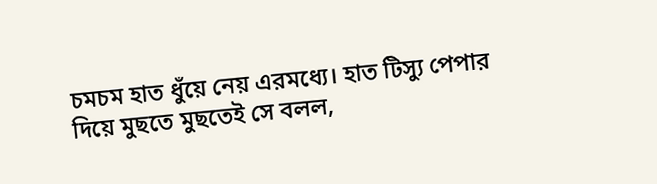চমচম হাত ধুঁয়ে নেয় এরমধ্যে। হাত টিস্যু পেপার দিয়ে মুছতে মুছতেই সে বলল,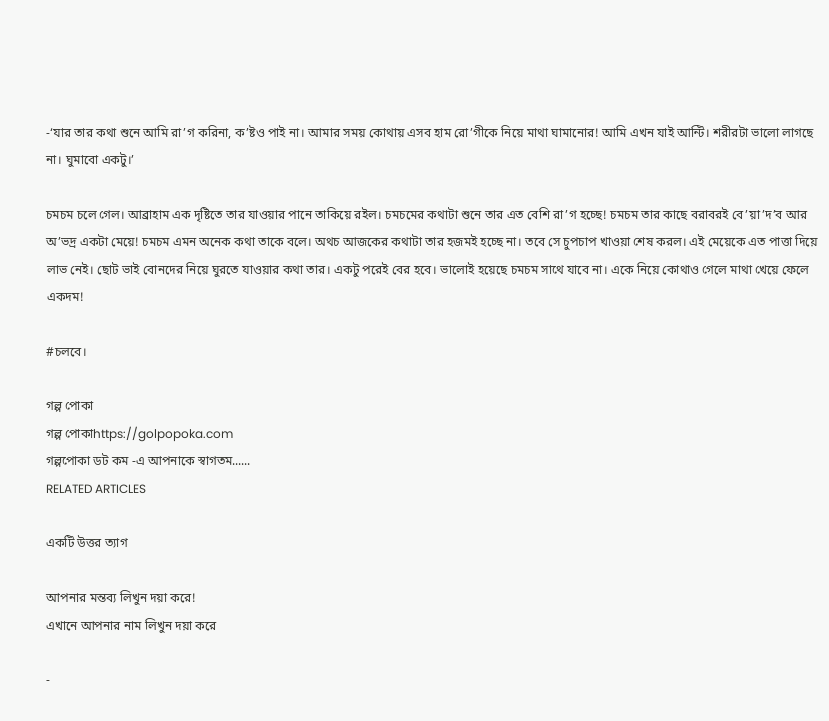-‘যার তার কথা শুনে আমি রা’গ করিনা, ক’ষ্টও পাই না। আমার সময় কোথায় এসব হাম রো’গীকে নিয়ে মাথা ঘামানোর! আমি এখন যাই আন্টি। শরীরটা ভালো লাগছে না। ঘুমাবো একটু।’

চমচম চলে গেল। আব্রাহাম এক দৃষ্টিতে তার যাওয়ার পানে তাকিয়ে রইল। চমচমের কথাটা শুনে তার এত বেশি রা’গ হচ্ছে! চমচম তার কাছে বরাবরই বে’য়া’দ’ব আর অ’ভদ্র একটা মেয়ে! চমচম এমন অনেক কথা তাকে বলে। অথচ আজকের কথাটা তার হজমই হচ্ছে না। তবে সে চুপচাপ খাওয়া শেষ করল। এই মেয়েকে এত পাত্তা দিয়ে লাভ নেই। ছোট ভাই বোনদের নিয়ে ঘুরতে যাওয়ার কথা তার। একটু পরেই বের হবে। ভালোই হয়েছে চমচম সাথে যাবে না। একে নিয়ে কোথাও গেলে মাথা খেয়ে ফেলে একদম!

#চলবে।

গল্প পোকা
গল্প পোকাhttps://golpopoka.com
গল্পপোকা ডট কম -এ আপনাকে স্বাগতম......
RELATED ARTICLES

একটি উত্তর ত্যাগ

আপনার মন্তব্য লিখুন দয়া করে!
এখানে আপনার নাম লিখুন দয়া করে

-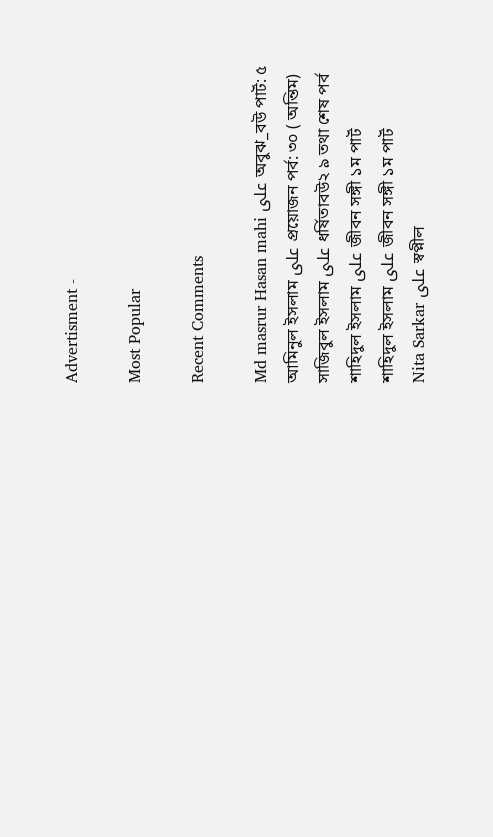Advertisment -

Most Popular

Recent Comments

Md masrur Hasan mahi على অবুঝ_বউ পার্ট: ৫
আমিনুল ইসলাম على প্রয়োজন পর্ব: ৩০ ( অন্তিম)
সাজিবুল ইসলাম على ধর্ষিতাবউ২ ৯ তথা শেষ পর্ব
শাহিদুল ইসলাম على জীবন সঙ্গী ১ম পার্ট
শাহিদুল ইসলাম على জীবন সঙ্গী ১ম পার্ট
Nita Sarkar على স্বপ্নীল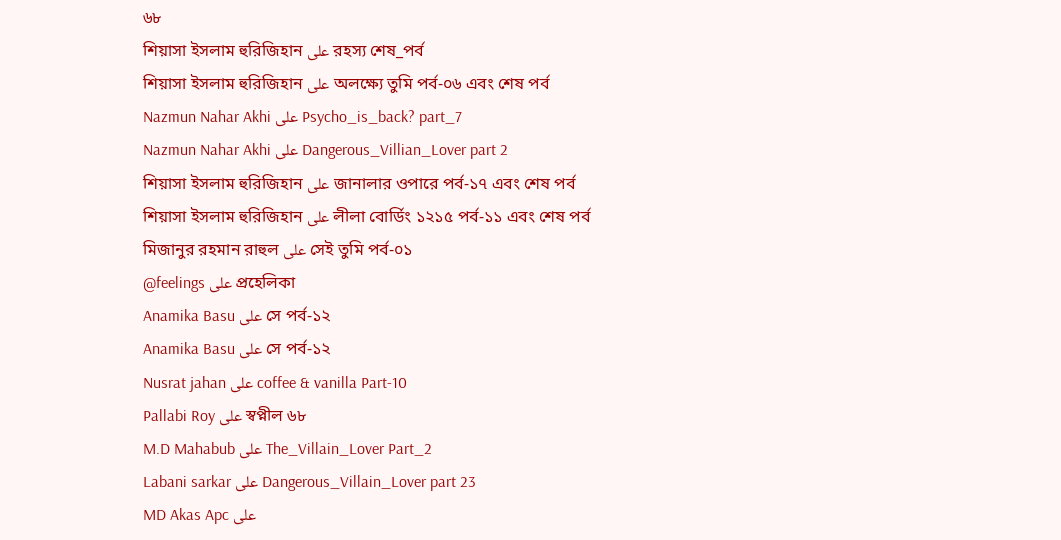৬৮
শিয়াসা ইসলাম হুরিজিহান على রহস্য শেষ_পর্ব
শিয়াসা ইসলাম হুরিজিহান على অলক্ষ্যে তুমি পর্ব-০৬ এবং শেষ পর্ব
Nazmun Nahar Akhi على Psycho_is_back? part_7
Nazmun Nahar Akhi على Dangerous_Villian_Lover part 2
শিয়াসা ইসলাম হুরিজিহান على জানালার ওপারে পর্ব-১৭ এবং শেষ পর্ব
শিয়াসা ইসলাম হুরিজিহান على লীলা বোর্ডিং ১২১৫ পর্ব-১১ এবং শেষ পর্ব
মিজানুর রহমান রাহুল على সেই তুমি পর্ব-০১
@feelings على প্রহেলিকা
Anamika Basu على সে পর্ব-১২
Anamika Basu على সে পর্ব-১২
Nusrat jahan على coffee & vanilla Part-10
Pallabi Roy على স্বপ্নীল ৬৮
M.D Mahabub على The_Villain_Lover Part_2
Labani sarkar على Dangerous_Villain_Lover part 23
MD Akas Apc على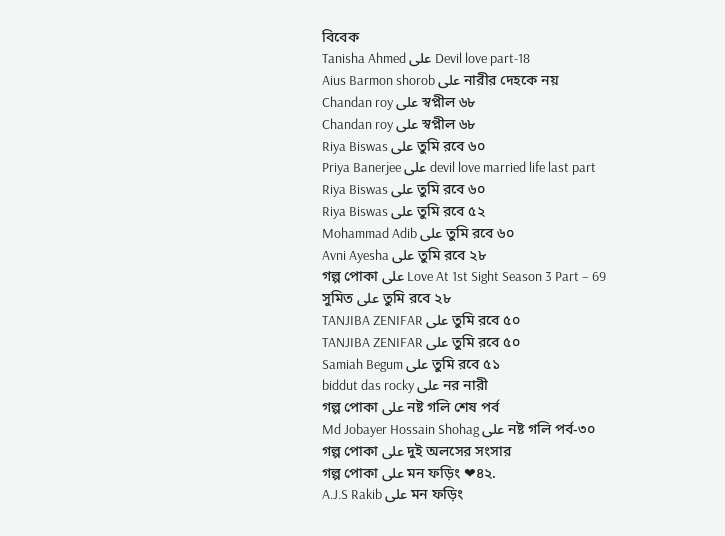বিবেক
Tanisha Ahmed على Devil love part-18
Aius Barmon shorob على নারীর দেহকে নয়
Chandan roy على স্বপ্নীল ৬৮
Chandan roy على স্বপ্নীল ৬৮
Riya Biswas على তুমি রবে ৬০
Priya Banerjee على devil love married life last part
Riya Biswas على তুমি রবে ৬০
Riya Biswas على তুমি রবে ৫২
Mohammad Adib على তুমি রবে ৬০
Avni Ayesha على তুমি রবে ২৮
গল্প পোকা على Love At 1st Sight Season 3 Part – 69
সুমিত على তুমি রবে ২৮
TANJIBA ZENIFAR على তুমি রবে ৫০
TANJIBA ZENIFAR على তুমি রবে ৫০
Samiah Begum على তুমি রবে ৫১
biddut das rocky على নর নারী
গল্প পোকা على নষ্ট গলি শেষ পর্ব
Md Jobayer Hossain Shohag على নষ্ট গলি পর্ব-৩০
গল্প পোকা على দুই অলসের সংসার
গল্প পোকা على মন ফড়িং ❤৪২.
A.J.S Rakib على মন ফড়িং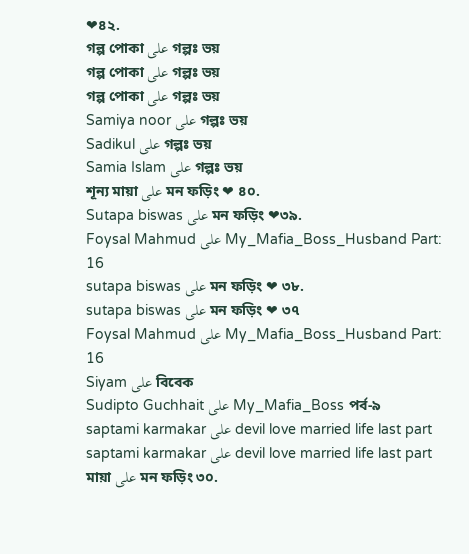❤৪২.
গল্প পোকা على গল্পঃ ভয়
গল্প পোকা على গল্পঃ ভয়
গল্প পোকা على গল্পঃ ভয়
Samiya noor على গল্পঃ ভয়
Sadikul على গল্পঃ ভয়
Samia Islam على গল্পঃ ভয়
শূন্য মায়া على মন ফড়িং ❤ ৪০.
Sutapa biswas على মন ফড়িং ❤৩৯.
Foysal Mahmud على My_Mafia_Boss_Husband Part: 16
sutapa biswas على মন ফড়িং ❤ ৩৮.
sutapa biswas على মন ফড়িং ❤ ৩৭
Foysal Mahmud على My_Mafia_Boss_Husband Part: 16
Siyam على বিবেক
Sudipto Guchhait على My_Mafia_Boss পর্ব-৯
saptami karmakar على devil love married life last part
saptami karmakar على devil love married life last part
মায়া على মন ফড়িং ৩০.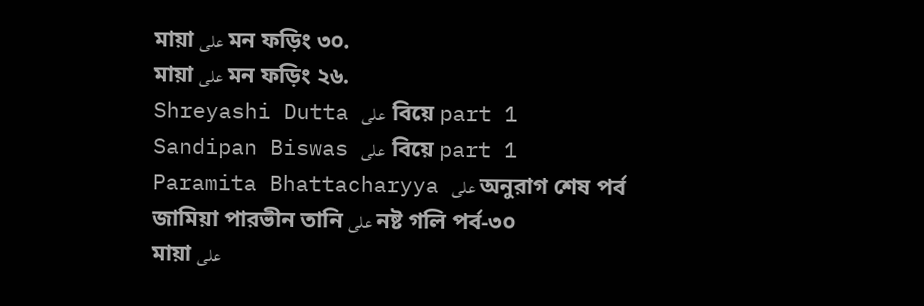মায়া على মন ফড়িং ৩০.
মায়া على মন ফড়িং ২৬.
Shreyashi Dutta على  বিয়ে part 1
Sandipan Biswas على  বিয়ে part 1
Paramita Bhattacharyya على অনুরাগ শেষ পর্ব
জামিয়া পারভীন তানি على নষ্ট গলি পর্ব-৩০
মায়া على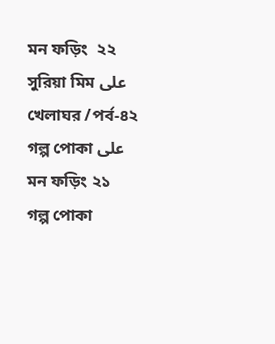মন ফড়িং  ২২
সুরিয়া মিম على খেলাঘর /পর্ব-৪২
গল্প পোকা على মন ফড়িং ২১
গল্প পোকা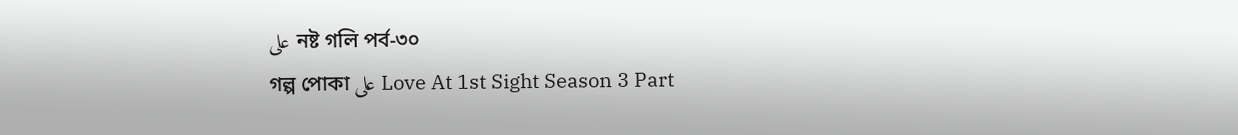على নষ্ট গলি পর্ব-৩০
গল্প পোকা على Love At 1st Sight Season 3 Part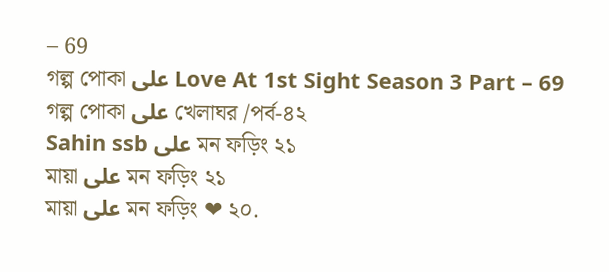– 69
গল্প পোকা على Love At 1st Sight Season 3 Part – 69
গল্প পোকা على খেলাঘর /পর্ব-৪২
Sahin ssb على মন ফড়িং ২১
মায়া على মন ফড়িং ২১
মায়া على মন ফড়িং ❤ ২০.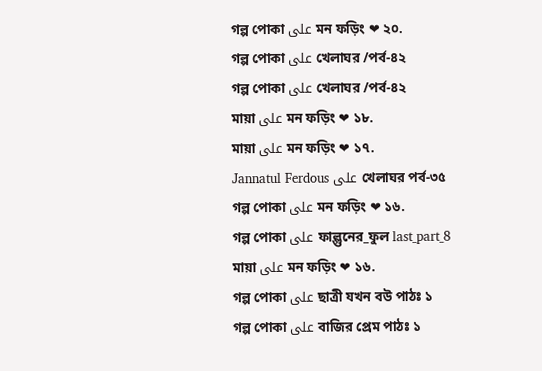গল্প পোকা على মন ফড়িং ❤ ২০.
গল্প পোকা على খেলাঘর /পর্ব-৪২
গল্প পোকা على খেলাঘর /পর্ব-৪২
মায়া على মন ফড়িং ❤ ১৮.
মায়া على মন ফড়িং ❤ ১৭.
Jannatul Ferdous على খেলাঘর পর্ব-৩৫
গল্প পোকা على মন ফড়িং ❤ ১৬.
গল্প পোকা على ফাল্গুনের_ফুল last_part_8
মায়া على মন ফড়িং ❤ ১৬.
গল্প পোকা على ছাত্রী যখন বউ পাঠঃ ১
গল্প পোকা على বাজির প্রেম পাঠঃ ১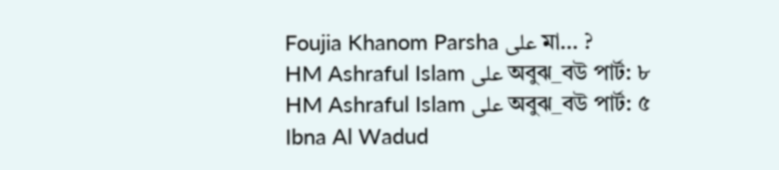Foujia Khanom Parsha على মা… ?
HM Ashraful Islam على অবুঝ_বউ পার্ট: ৮
HM Ashraful Islam على অবুঝ_বউ পার্ট: ৫
Ibna Al Wadud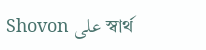Shovon على স্বার্থ